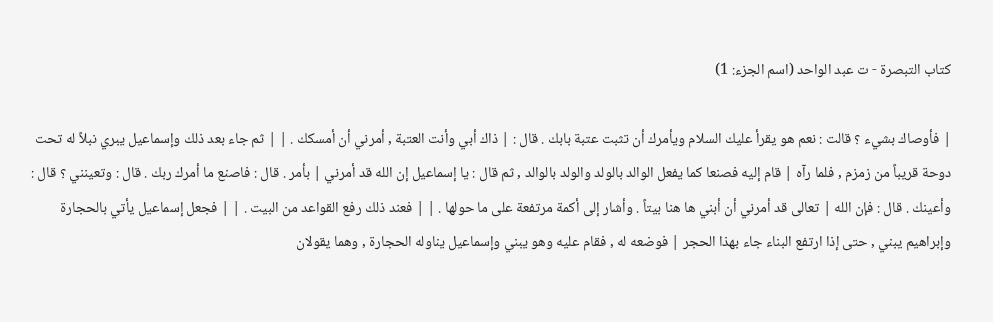كتاب التبصرة - ت عبد الواحد (اسم الجزء: 1)

| فأوصاك بشيء ؟ قالت : نعم هو يقرأ عليك السلام ويأمرك أن تثبت عتبة بابك . قال : | ذاك أبي وأنت العتبة , أمرني أن أمسكك . | | ثم جاء بعد ذلك وإسماعيل يبري نبلاً له تحت دوحة قريباً من زمزم , فلما رآه | قام إليه فصنعا كما يفعل الوالد بالولد والولد بالوالد , ثم قال : يا إسماعيل إن الله قد أمرني | بأمر . قال : فاصنع ما أمرك ربك . قال : وتعينني ؟ قال : وأعينك . قال : فإن الله | تعالى قد أمرني أن أبني ها هنا بيتاً . وأشار إلى أكمة مرتفعة على ما حولها . | | فعند ذلك رفع القواعد من البيت . | | فجعل إسماعيل يأتي بالحجارة وإبراهيم يبني , حتى إذا ارتفع البناء جاء بهذا الحجر | فوضعه له , فقام عليه وهو يبني وإسماعيل يناوله الحجارة , وهما يقولان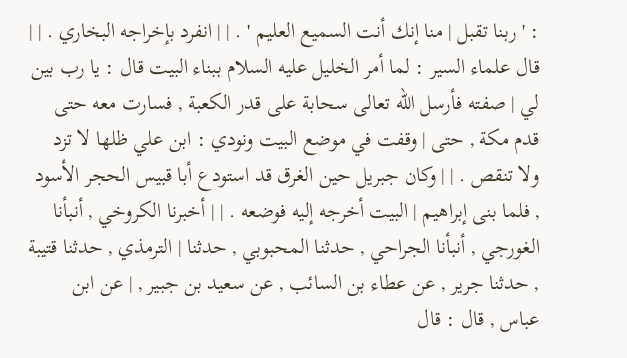: ' ربنا تقبل | منا إنك أنت السميع العليم ' . | | انفرد بإخراجه البخاري . | | قال علماء السير : لما أمر الخليل عليه السلام ببناء البيت قال : يا رب بين لي | صفته فأرسل الله تعالى سحابة على قدر الكعبة , فسارت معه حتى قدم مكة , حتى | وقفت في موضع البيت ونودي : ابن علي ظلها لا تزد ولا تنقص . | | وكان جبريل حين الغرق قد استودع أبا قبيس الحجر الأسود , فلما بنى إبراهيم | البيت أخرجه إليه فوضعه . | | أخبرنا الكروخي , أنبأنا الغورجي , أنبأنا الجراحي , حدثنا المحبوبي , حدثنا | الترمذي , حدثنا قتيبة , حدثنا جرير , عن عطاء بن السائب , عن سعيد بن جبير , | عن ابن عباس , قال : قال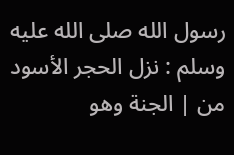رسول الله صلى الله عليه وسلم : نزل الحجر الأسود من | الجنة وهو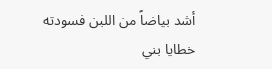أشد بياضاً من اللبن فسودته خطايا بني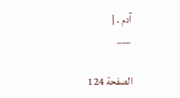آدم . |
___

الصفحة 124